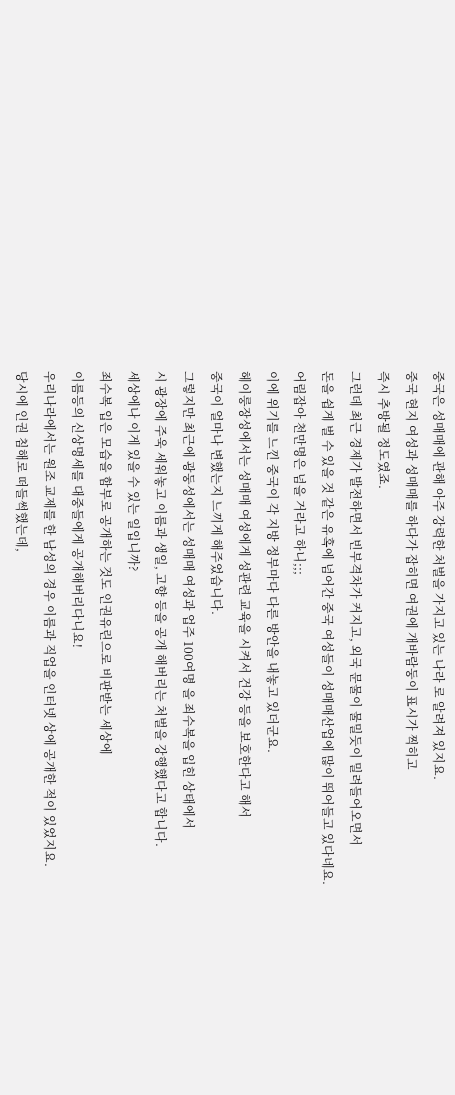중국은 성매매에 관해 아주 강력한 처벌을 가지고 있는 나라 로 알려져 있지요.
중국 현지 여성과 성매매를 하다가 잡히면 여권에 개바람둥이 표시가 찍히고
즉시 추방될 정도였죠.
그런데 최근 경제가 발전하면서 빈부격차가 커지고, 외국 문물이 물밀듯이 밀려들어오면서
돈을 쉽게 벌 수 있을 것 같은 유혹에 넘어간 중국 여성들이 성매매산업에 많이 뛰어들고 있다네요.
어림잡아 천만명은 넘을 거라고 하니;;;
이에 위기를 느낀 중국이 각 지방 정부마다 다른 방안을 내놓고 있더군요.
헤이룽장성에서는 성매매 여성에게 성관련 교육을 시켜서 건강 등을 보호한다고 해서
중국이 얼마나 변했는지 느끼게 해주었습니다.
그렇지만 최근에 광둥성에서는 성매매 여성과 업주 100여명 을 죄수복을 입힌 상태에서
시 광장에 주욱 세워놓고 이름과 생일, 고향 등을 공개 해버리는 처벌을 강행했다고 합니다.
세상에나 이게 있을 수 있는 일입니까?
죄수복 입은 모습을 함부로 공개하는 것도 인권유린으로 비판받는 세상에
이름등의 신상명세를 대중들에게 공개해버리다니요!
우리나라에서는 원조 교제를 한 남성의 경우 이름과 직업을 인터넷 상에 공개한 적이 있었지요.
당시에 인권 침해로 떠들썩했는데,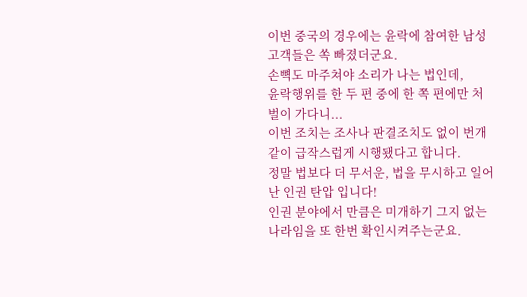이번 중국의 경우에는 윤락에 참여한 남성고객들은 쏙 빠졌더군요.
손뼉도 마주쳐야 소리가 나는 법인데,
윤락행위를 한 두 편 중에 한 쪽 편에만 처벌이 가다니...
이번 조치는 조사나 판결조치도 없이 번개같이 급작스럽게 시행됐다고 합니다.
정말 법보다 더 무서운, 법을 무시하고 일어난 인권 탄압 입니다!
인권 분야에서 만큼은 미개하기 그지 없는 나라임을 또 한번 확인시켜주는군요.